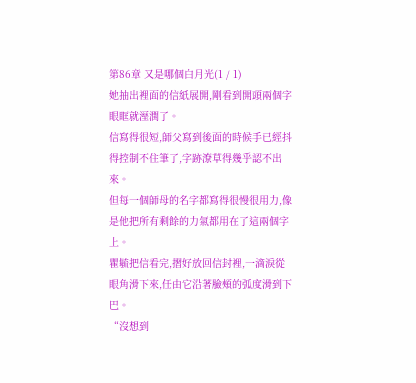第86章 又是哪個白月光(1 / 1)
她抽出裡面的信紙展開,剛看到開頭兩個字眼眶就溼潤了。
信寫得很短,師父寫到後面的時候手已經抖得控制不住筆了,字跡潦草得幾乎認不出來。
但每一個師母的名字都寫得很慢很用力,像是他把所有剩餘的力氣都用在了這兩個字上。
瞿毓把信看完,摺好放回信封裡,一滴淚從眼角滑下來,任由它沿著臉頰的弧度滑到下巴。
“沒想到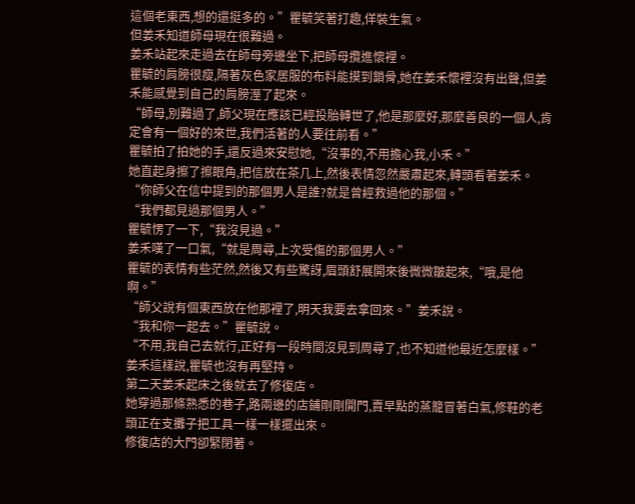這個老東西,想的還挺多的。”瞿毓笑著打趣,佯裝生氣。
但姜禾知道師母現在很難過。
姜禾站起來走過去在師母旁邊坐下,把師母攬進懷裡。
瞿毓的肩膀很瘦,隔著灰色家居服的布料能摸到鎖骨,她在姜禾懷裡沒有出聲,但姜禾能感覺到自己的肩膀溼了起來。
“師母,別難過了,師父現在應該已經投胎轉世了,他是那麼好,那麼善良的一個人,肯定會有一個好的來世,我們活著的人要往前看。”
瞿毓拍了拍她的手,還反過來安慰她,“沒事的,不用擔心我,小禾。”
她直起身擦了擦眼角,把信放在茶几上,然後表情忽然嚴肅起來,轉頭看著姜禾。
“你師父在信中提到的那個男人是誰?就是曾經救過他的那個。”
“我們都見過那個男人。”
瞿毓愣了一下,“我沒見過。”
姜禾嘆了一口氣,“就是周尋,上次受傷的那個男人。”
瞿毓的表情有些茫然,然後又有些驚訝,眉頭舒展開來後微微皺起來,“哦,是他啊。”
“師父說有個東西放在他那裡了,明天我要去拿回來。”姜禾說。
“我和你一起去。”瞿毓說。
“不用,我自己去就行,正好有一段時間沒見到周尋了,也不知道他最近怎麼樣。”姜禾這樣說,瞿毓也沒有再堅持。
第二天姜禾起床之後就去了修復店。
她穿過那條熟悉的巷子,路兩邊的店鋪剛剛開門,賣早點的蒸籠冒著白氣,修鞋的老頭正在支攤子把工具一樣一樣擺出來。
修復店的大門卻緊閉著。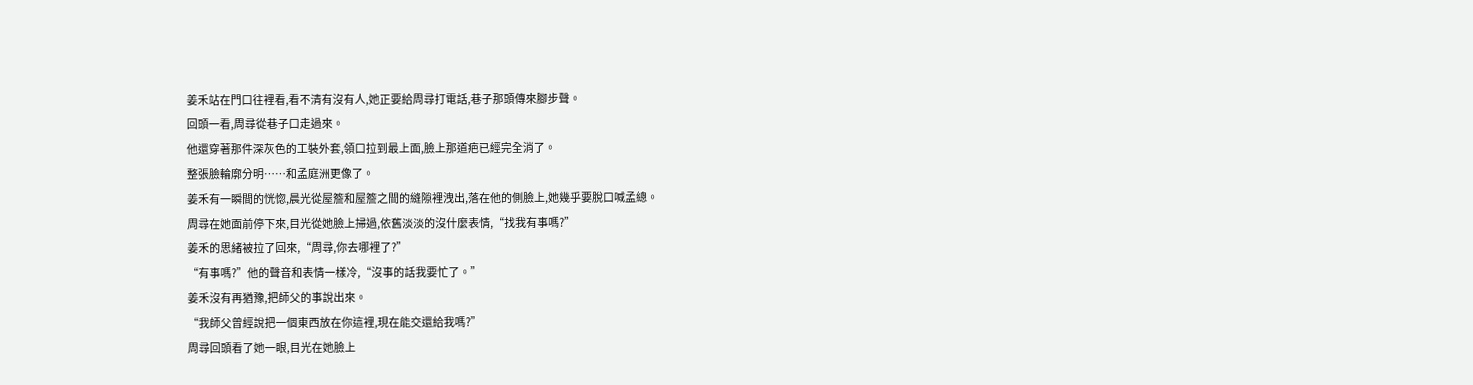姜禾站在門口往裡看,看不清有沒有人,她正要給周尋打電話,巷子那頭傳來腳步聲。
回頭一看,周尋從巷子口走過來。
他還穿著那件深灰色的工裝外套,領口拉到最上面,臉上那道疤已經完全消了。
整張臉輪廓分明……和孟庭洲更像了。
姜禾有一瞬間的恍惚,晨光從屋簷和屋簷之間的縫隙裡洩出,落在他的側臉上,她幾乎要脫口喊孟總。
周尋在她面前停下來,目光從她臉上掃過,依舊淡淡的沒什麼表情,“找我有事嗎?”
姜禾的思緒被拉了回來,“周尋,你去哪裡了?”
“有事嗎?”他的聲音和表情一樣冷,“沒事的話我要忙了。”
姜禾沒有再猶豫,把師父的事說出來。
“我師父曾經說把一個東西放在你這裡,現在能交還給我嗎?”
周尋回頭看了她一眼,目光在她臉上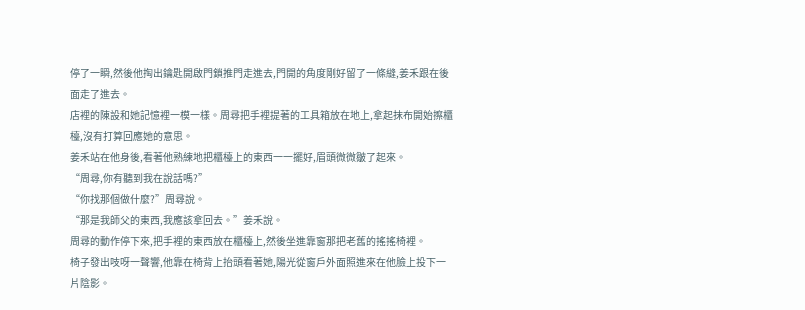停了一瞬,然後他掏出鑰匙開啟門鎖推門走進去,門開的角度剛好留了一條縫,姜禾跟在後面走了進去。
店裡的陳設和她記憶裡一模一樣。周尋把手裡提著的工具箱放在地上,拿起抹布開始擦櫃檯,沒有打算回應她的意思。
姜禾站在他身後,看著他熟練地把櫃檯上的東西一一擺好,眉頭微微皺了起來。
“周尋,你有聽到我在說話嗎?”
“你找那個做什麼?”周尋說。
“那是我師父的東西,我應該拿回去。”姜禾說。
周尋的動作停下來,把手裡的東西放在櫃檯上,然後坐進靠窗那把老舊的搖搖椅裡。
椅子發出吱呀一聲響,他靠在椅背上抬頭看著她,陽光從窗戶外面照進來在他臉上投下一片陰影。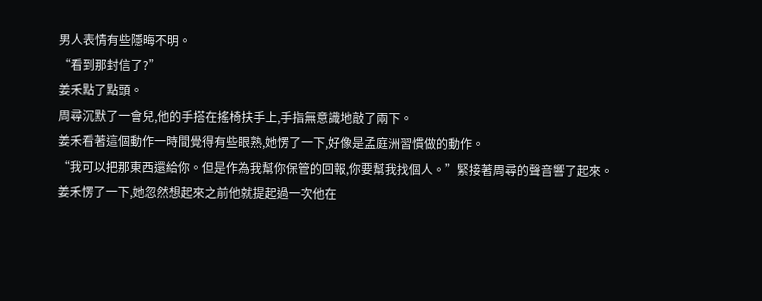男人表情有些隱晦不明。
“看到那封信了?”
姜禾點了點頭。
周尋沉默了一會兒,他的手搭在搖椅扶手上,手指無意識地敲了兩下。
姜禾看著這個動作一時間覺得有些眼熟,她愣了一下,好像是孟庭洲習慣做的動作。
“我可以把那東西還給你。但是作為我幫你保管的回報,你要幫我找個人。”緊接著周尋的聲音響了起來。
姜禾愣了一下,她忽然想起來之前他就提起過一次他在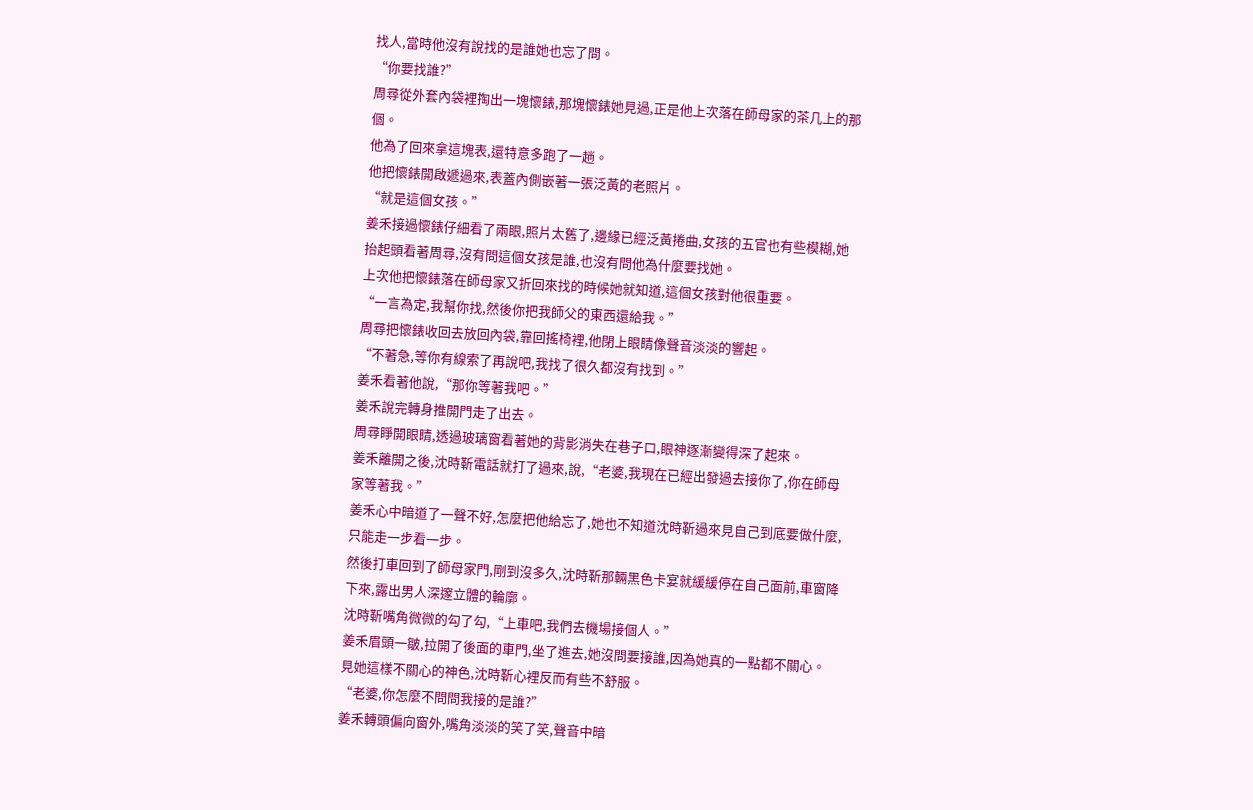找人,當時他沒有說找的是誰她也忘了問。
“你要找誰?”
周尋從外套內袋裡掏出一塊懷錶,那塊懷錶她見過,正是他上次落在師母家的茶几上的那個。
他為了回來拿這塊表,還特意多跑了一趟。
他把懷錶開啟遞過來,表蓋內側嵌著一張泛黃的老照片。
“就是這個女孩。”
姜禾接過懷錶仔細看了兩眼,照片太舊了,邊緣已經泛黃捲曲,女孩的五官也有些模糊,她抬起頭看著周尋,沒有問這個女孩是誰,也沒有問他為什麼要找她。
上次他把懷錶落在師母家又折回來找的時候她就知道,這個女孩對他很重要。
“一言為定,我幫你找,然後你把我師父的東西還給我。”
周尋把懷錶收回去放回內袋,靠回搖椅裡,他閉上眼睛像聲音淡淡的響起。
“不著急,等你有線索了再說吧,我找了很久都沒有找到。”
姜禾看著他說,“那你等著我吧。”
姜禾說完轉身推開門走了出去。
周尋睜開眼睛,透過玻璃窗看著她的背影消失在巷子口,眼神逐漸變得深了起來。
姜禾離開之後,沈時靳電話就打了過來,說,“老婆,我現在已經出發過去接你了,你在師母家等著我。”
姜禾心中暗道了一聲不好,怎麼把他給忘了,她也不知道沈時靳過來見自己到底要做什麼,只能走一步看一步。
然後打車回到了師母家門,剛到沒多久,沈時靳那輛黑色卡宴就緩緩停在自己面前,車窗降下來,露出男人深邃立體的輪廓。
沈時靳嘴角微微的勾了勾,“上車吧,我們去機場接個人。”
姜禾眉頭一皺,拉開了後面的車門,坐了進去,她沒問要接誰,因為她真的一點都不關心。
見她這樣不關心的神色,沈時靳心裡反而有些不舒服。
“老婆,你怎麼不問問我接的是誰?”
姜禾轉頭偏向窗外,嘴角淡淡的笑了笑,聲音中暗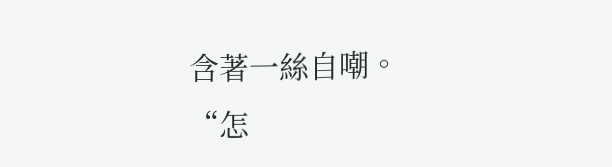含著一絲自嘲。
“怎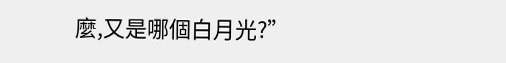麼,又是哪個白月光?”